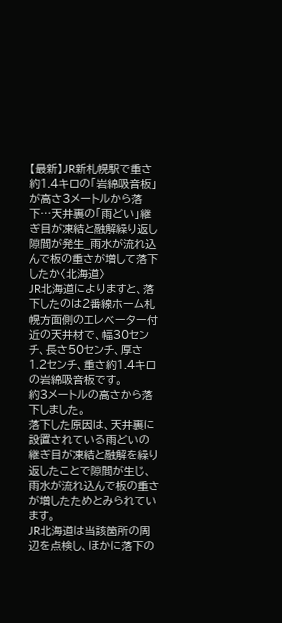【最新】JR新札幌駅で重さ約1.4キロの「岩綿吸音板」が高さ3メートルから落下…天井裏の「雨どい」継ぎ目が凍結と融解繰り返し隙間が発生_雨水が流れ込んで板の重さが増して落下したか〈北海道〉
JR北海道によりますと、落下したのは2番線ホーム札幌方面側のエレベーター付近の天井材で、幅30センチ、長さ50センチ、厚さ1.2センチ、重さ約1.4キロの岩綿吸音板です。
約3メートルの高さから落下しました。
落下した原因は、天井裏に設置されている雨どいの継ぎ目が凍結と融解を繰り返したことで隙間が生じ、雨水が流れ込んで板の重さが増したためとみられています。
JR北海道は当該箇所の周辺を点検し、ほかに落下の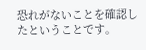恐れがないことを確認したということです。